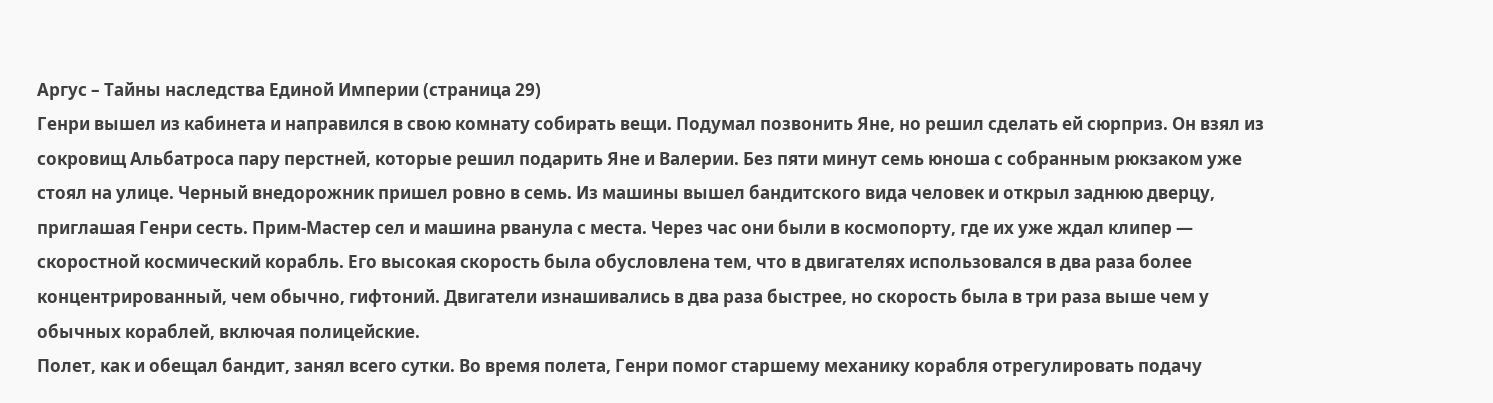Аргус – Тайны наследства Единой Империи (страница 29)
Генри вышел из кабинета и направился в свою комнату собирать вещи. Подумал позвонить Яне, но решил сделать ей сюрприз. Он взял из сокровищ Альбатроса пару перстней, которые решил подарить Яне и Валерии. Без пяти минут семь юноша с собранным рюкзаком уже стоял на улице. Черный внедорожник пришел ровно в семь. Из машины вышел бандитского вида человек и открыл заднюю дверцу, приглашая Генри сесть. Прим-Мастер сел и машина рванула с места. Через час они были в космопорту, где их уже ждал клипер — скоростной космический корабль. Его высокая скорость была обусловлена тем, что в двигателях использовался в два раза более концентрированный, чем обычно, гифтоний. Двигатели изнашивались в два раза быстрее, но скорость была в три раза выше чем у обычных кораблей, включая полицейские.
Полет, как и обещал бандит, занял всего сутки. Во время полета, Генри помог старшему механику корабля отрегулировать подачу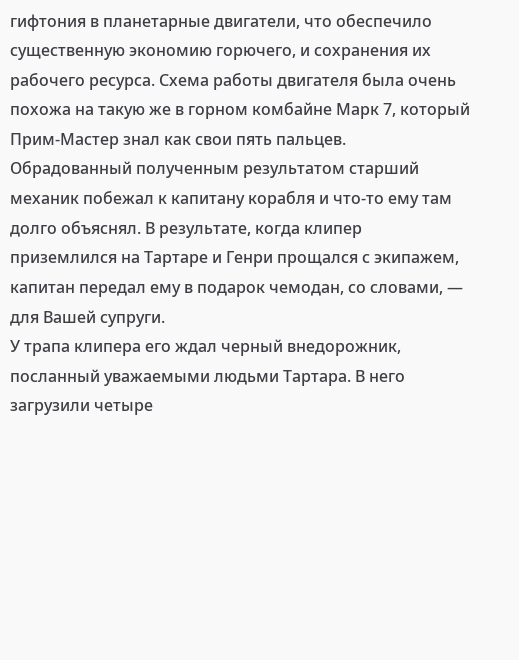гифтония в планетарные двигатели, что обеспечило существенную экономию горючего, и сохранения их рабочего ресурса. Схема работы двигателя была очень похожа на такую же в горном комбайне Марк 7, который Прим-Мастер знал как свои пять пальцев.
Обрадованный полученным результатом старший механик побежал к капитану корабля и что-то ему там долго объяснял. В результате, когда клипер приземлился на Тартаре и Генри прощался с экипажем, капитан передал ему в подарок чемодан, со словами, — для Вашей супруги.
У трапа клипера его ждал черный внедорожник, посланный уважаемыми людьми Тартара. В него загрузили четыре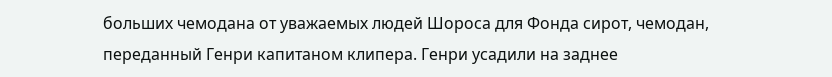больших чемодана от уважаемых людей Шороса для Фонда сирот, чемодан, переданный Генри капитаном клипера. Генри усадили на заднее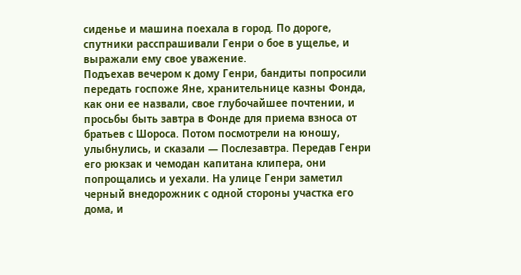сиденье и машина поехала в город. По дороге, спутники расспрашивали Генри о бое в ущелье, и выражали ему свое уважение.
Подъехав вечером к дому Генри, бандиты попросили передать госпоже Яне, хранительнице казны Фонда, как они ее назвали, свое глубочайшее почтении, и просьбы быть завтра в Фонде для приема взноса от братьев с Шороса. Потом посмотрели на юношу, улыбнулись, и сказали — Послезавтра. Передав Генри его рюкзак и чемодан капитана клипера, они попрощались и уехали. На улице Генри заметил черный внедорожник с одной стороны участка его дома, и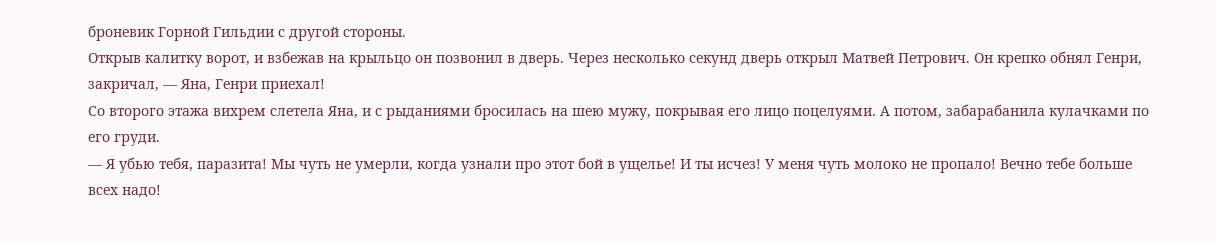броневик Горной Гильдии с другой стороны.
Открыв калитку ворот, и взбежав на крыльцо он позвонил в дверь. Через несколько секунд дверь открыл Матвей Петрович. Он крепко обнял Генри, закричал, — Яна, Генри приехал!
Со второго этажа вихрем слетела Яна, и с рыданиями бросилась на шею мужу, покрывая его лицо поцелуями. А потом, забарабанила кулачками по его груди.
— Я убью тебя, паразита! Мы чуть не умерли, когда узнали про этот бой в ущелье! И ты исчез! У меня чуть молоко не пропало! Вечно тебе больше всех надо!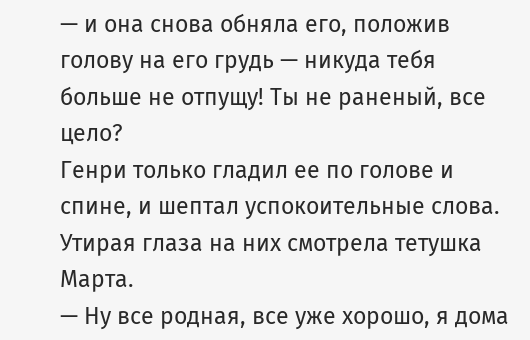— и она снова обняла его, положив голову на его грудь — никуда тебя больше не отпущу! Ты не раненый, все цело?
Генри только гладил ее по голове и спине, и шептал успокоительные слова. Утирая глаза на них смотрела тетушка Марта.
— Ну все родная, все уже хорошо, я дома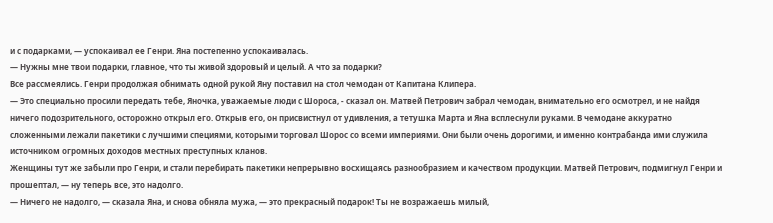и с подарками, — успокаивал ее Генри. Яна постепенно успокаивалась.
— Нужны мне твои подарки, главное, что ты живой здоровый и целый. А что за подарки?
Все рассмеялись. Генри продолжая обнимать одной рукой Яну поставил на стол чемодан от Капитана Клипера.
— Это специально просили передать тебе, Яночка, уважаемые люди с Шороса, - сказал он. Матвей Петрович забрал чемодан, внимательно его осмотрел, и не найдя ничего подозрительного, осторожно открыл его. Открыв его, он присвистнул от удивления, а тетушка Марта и Яна всплеснули руками. В чемодане аккуратно сложенными лежали пакетики с лучшими специями, которыми торговал Шорос со всеми империями. Они были очень дорогими, и именно контрабанда ими служила источником огромных доходов местных преступных кланов.
Женщины тут же забыли про Генри, и стали перебирать пакетики непрерывно восхищаясь разнообразием и качеством продукции. Матвей Петрович, подмигнул Генри и прошептал, — ну теперь все, это надолго.
— Ничего не надолго, — сказала Яна, и снова обняла мужа, — это прекрасный подарок! Ты не возражаешь милый,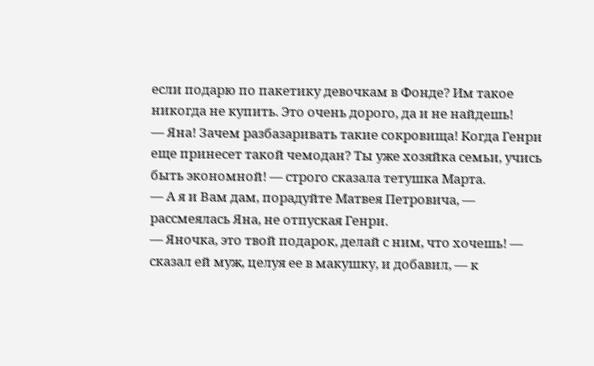если подарю по пакетику девочкам в Фонде? Им такое никогда не купить. Это очень дорого, да и не найдешь!
— Яна! Зачем разбазаривать такие сокровища! Когда Генри еще принесет такой чемодан? Ты уже хозяйка семьи, учись быть экономной! — строго сказала тетушка Марта.
— А я и Вам дам, порадуйте Матвея Петровича, — рассмеялась Яна, не отпуская Генри.
— Яночка, это твой подарок, делай с ним, что хочешь! — сказал ей муж, целуя ее в макушку, и добавил, — к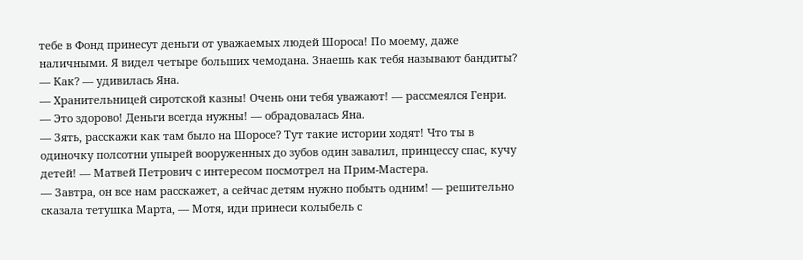тебе в Фонд принесут деньги от уважаемых людей Шороса! По моему, даже наличными. Я видел четыре больших чемодана. Знаешь как тебя называют бандиты?
— Как? — удивилась Яна.
— Хранительницей сиротской казны! Очень они тебя уважают! — рассмеялся Генри.
— Это здорово! Деньги всегда нужны! — обрадовалась Яна.
— Зять, расскажи как там было на Шоросе? Тут такие истории ходят! Что ты в одиночку полсотни упырей вооруженных до зубов один завалил, принцессу спас, кучу детей! — Матвей Петрович с интересом посмотрел на Прим-Мастера.
— Завтра, он все нам расскажет, а сейчас детям нужно побыть одним! — решительно сказала тетушка Марта, — Мотя, иди принеси колыбель с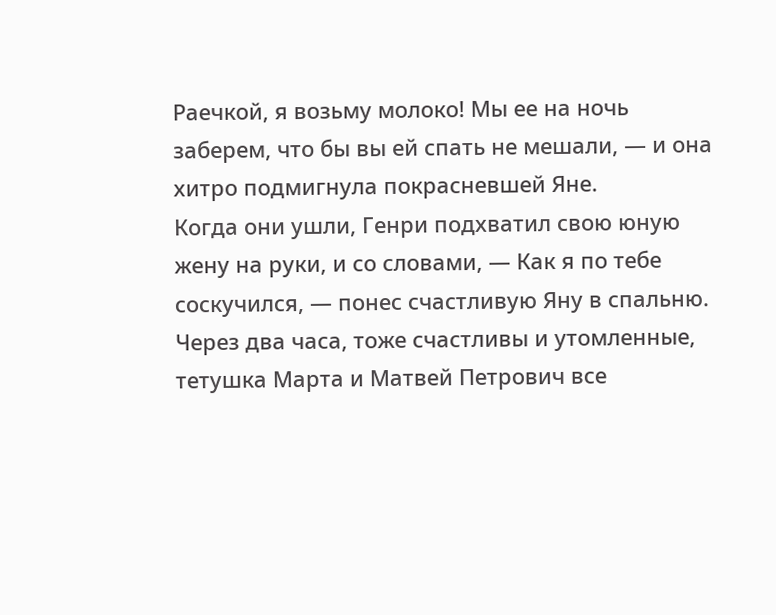Раечкой, я возьму молоко! Мы ее на ночь заберем, что бы вы ей спать не мешали, — и она хитро подмигнула покрасневшей Яне.
Когда они ушли, Генри подхватил свою юную жену на руки, и со словами, — Как я по тебе соскучился, — понес счастливую Яну в спальню.
Через два часа, тоже счастливы и утомленные, тетушка Марта и Матвей Петрович все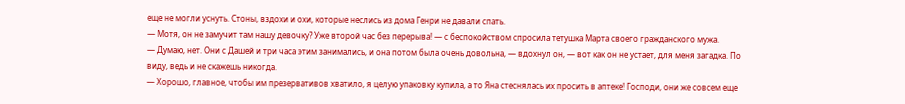еще не могли уснуть. Стоны, вздохи и охи, которые неслись из дома Генри не давали спать.
— Мотя, он не замучит там нашу девочку? Уже второй час без перерыва! — с беспокойством спросила тетушка Марта своего гражданского мужа.
— Думаю, нет. Они с Дашей и три часа этим занимались, и она потом была очень довольна, — вдохнул он, — вот как он не устает, для меня загадка. По виду, ведь и не скажешь никогда.
— Хорошо, главное, чтобы им презервативов хватило, я целую упаковку купила, а то Яна стеснялась их просить в аптеке! Господи, они же совсем еще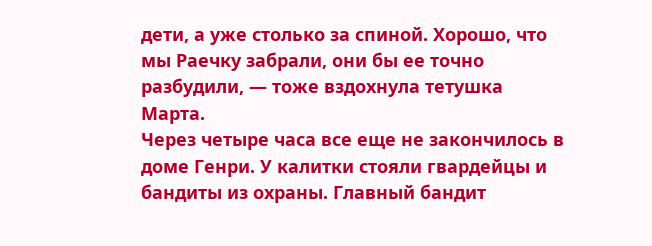дети, а уже столько за спиной. Хорошо, что мы Раечку забрали, они бы ее точно разбудили, — тоже вздохнула тетушка Марта.
Через четыре часа все еще не закончилось в доме Генри. У калитки стояли гвардейцы и бандиты из охраны. Главный бандит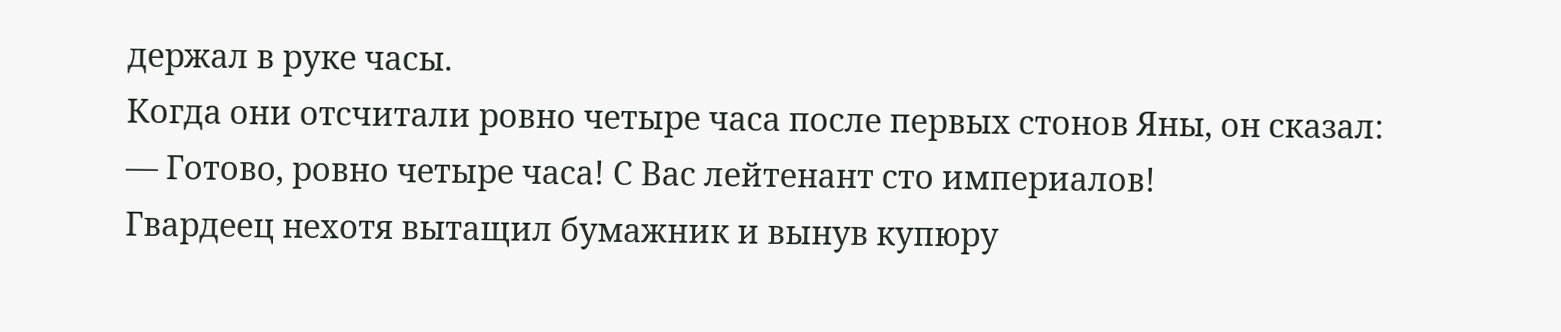держал в руке часы.
Когда они отсчитали ровно четыре часа после первых стонов Яны, он сказал:
— Готово, ровно четыре часа! С Вас лейтенант сто империалов!
Гвардеец нехотя вытащил бумажник и вынув купюру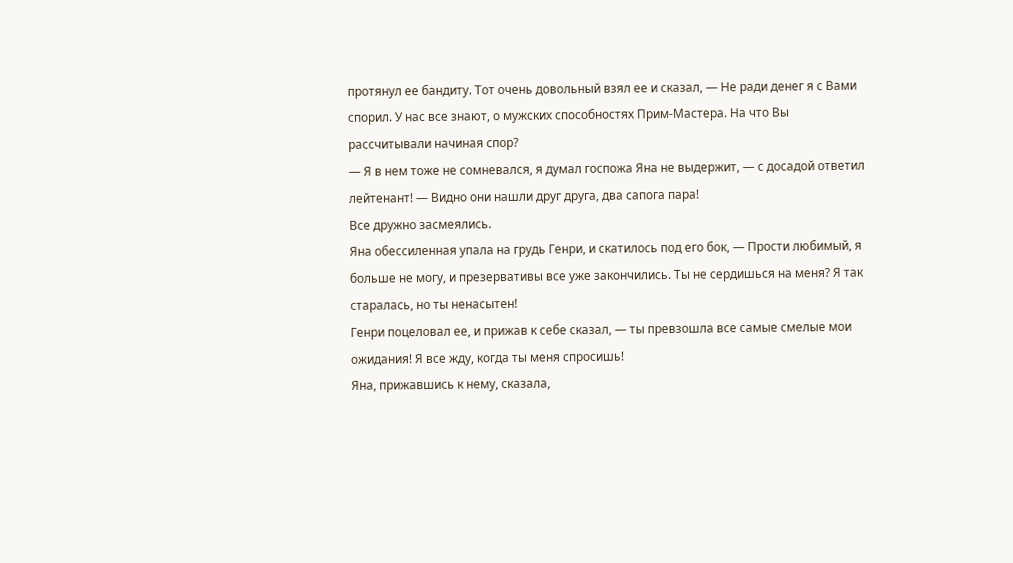протянул ее бандиту. Тот очень довольный взял ее и сказал, — Не ради денег я с Вами спорил. У нас все знают, о мужских способностях Прим-Мастера. На что Вы рассчитывали начиная спор?
— Я в нем тоже не сомневался, я думал госпожа Яна не выдержит, — с досадой ответил лейтенант! — Видно они нашли друг друга, два сапога пара!
Все дружно засмеялись.
Яна обессиленная упала на грудь Генри, и скатилось под его бок, — Прости любимый, я больше не могу, и презервативы все уже закончились. Ты не сердишься на меня? Я так старалась, но ты ненасытен!
Генри поцеловал ее, и прижав к себе сказал, — ты превзошла все самые смелые мои ожидания! Я все жду, когда ты меня спросишь!
Яна, прижавшись к нему, сказала,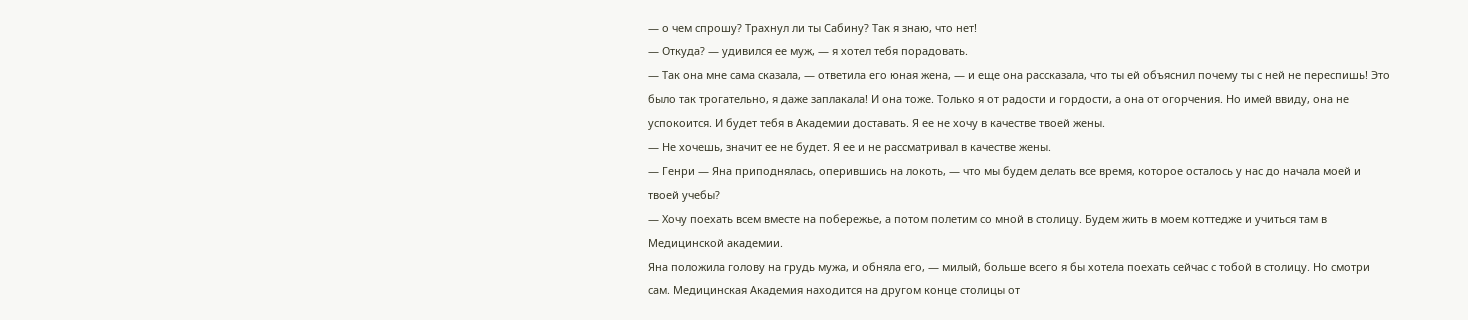— о чем спрошу? Трахнул ли ты Сабину? Так я знаю, что нет!
— Откуда? — удивился ее муж, — я хотел тебя порадовать.
— Так она мне сама сказала, — ответила его юная жена, — и еще она рассказала, что ты ей объяснил почему ты с ней не переспишь! Это было так трогательно, я даже заплакала! И она тоже. Только я от радости и гордости, а она от огорчения. Но имей ввиду, она не успокоится. И будет тебя в Академии доставать. Я ее не хочу в качестве твоей жены.
— Не хочешь, значит ее не будет. Я ее и не рассматривал в качестве жены.
— Генри — Яна приподнялась, оперившись на локоть, — что мы будем делать все время, которое осталось у нас до начала моей и твоей учебы?
— Хочу поехать всем вместе на побережье, а потом полетим со мной в столицу. Будем жить в моем коттедже и учиться там в Медицинской академии.
Яна положила голову на грудь мужа, и обняла его, — милый, больше всего я бы хотела поехать сейчас с тобой в столицу. Но смотри сам. Медицинская Академия находится на другом конце столицы от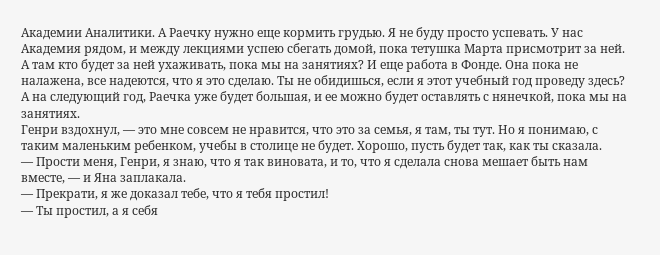Академии Аналитики. А Раечку нужно еще кормить грудью. Я не буду просто успевать. У нас Академия рядом, и между лекциями успею сбегать домой, пока тетушка Марта присмотрит за ней. А там кто будет за ней ухаживать, пока мы на занятиях? И еще работа в Фонде. Она пока не налажена, все надеются, что я это сделаю. Ты не обидишься, если я этот учебный год проведу здесь? А на следующий год, Раечка уже будет большая, и ее можно будет оставлять с нянечкой, пока мы на занятиях.
Генри вздохнул, — это мне совсем не нравится, что это за семья, я там, ты тут. Но я понимаю, с таким маленьким ребенком, учебы в столице не будет. Хорошо, пусть будет так, как ты сказала.
— Прости меня, Генри, я знаю, что я так виновата, и то, что я сделала снова мешает быть нам вместе, — и Яна заплакала.
— Прекрати, я же доказал тебе, что я тебя простил!
— Ты простил, а я себя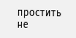простить не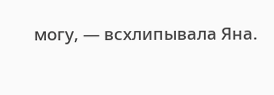могу, — всхлипывала Яна.